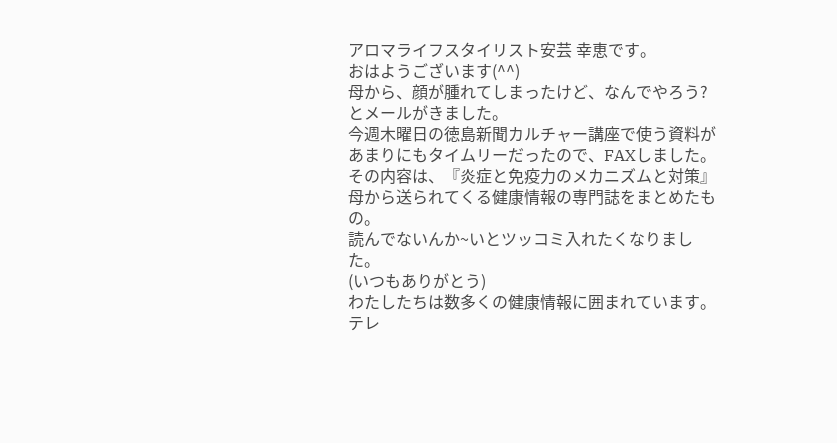アロマライフスタイリスト安芸 幸恵です。
おはようございます(^^)
母から、顔が腫れてしまったけど、なんでやろう?
とメールがきました。
今週木曜日の徳島新聞カルチャー講座で使う資料が
あまりにもタイムリーだったので、FAXしました。
その内容は、『炎症と免疫力のメカニズムと対策』
母から送られてくる健康情報の専門誌をまとめたもの。
読んでないんか~いとツッコミ入れたくなりました。
(いつもありがとう)
わたしたちは数多くの健康情報に囲まれています。
テレ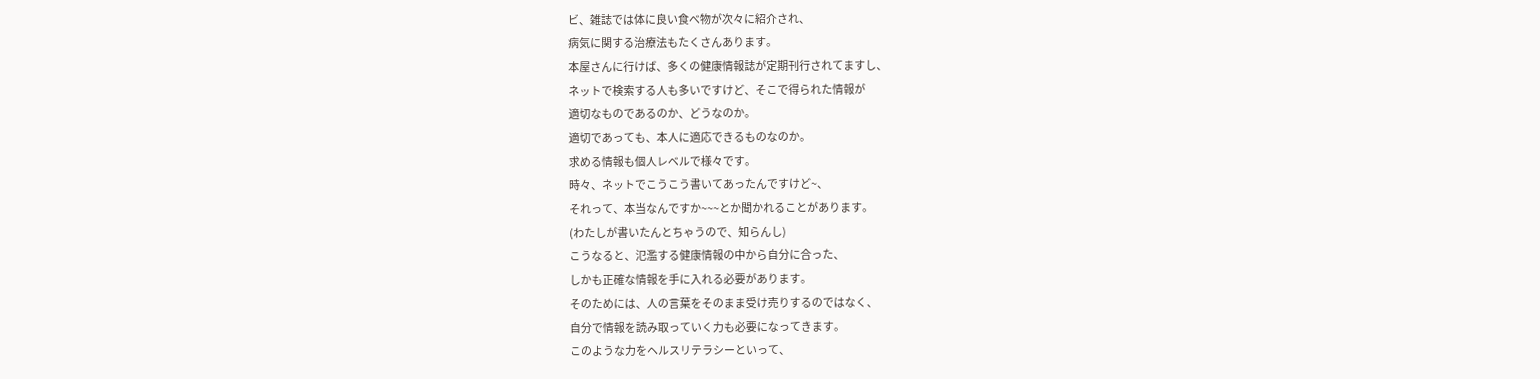ビ、雑誌では体に良い食べ物が次々に紹介され、
病気に関する治療法もたくさんあります。
本屋さんに行けば、多くの健康情報誌が定期刊行されてますし、
ネットで検索する人も多いですけど、そこで得られた情報が
適切なものであるのか、どうなのか。
適切であっても、本人に適応できるものなのか。
求める情報も個人レベルで様々です。
時々、ネットでこうこう書いてあったんですけど~、
それって、本当なんですか~~~とか聞かれることがあります。
(わたしが書いたんとちゃうので、知らんし)
こうなると、氾濫する健康情報の中から自分に合った、
しかも正確な情報を手に入れる必要があります。
そのためには、人の言葉をそのまま受け売りするのではなく、
自分で情報を読み取っていく力も必要になってきます。
このような力をヘルスリテラシーといって、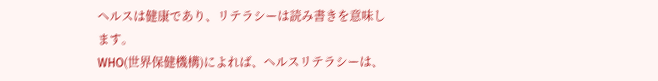ヘルスは健康であり、リテラシーは読み書きを意味します。
WHO(世界保健機構)によれば、ヘルスリテラシーは、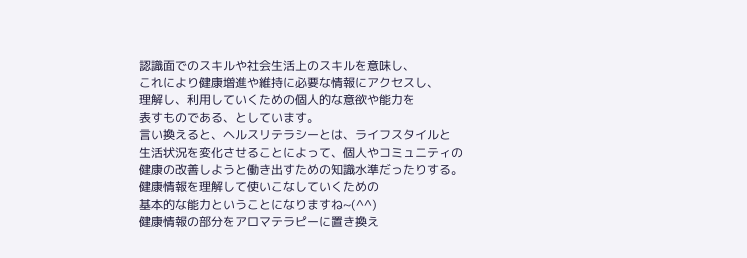認識面でのスキルや社会生活上のスキルを意味し、
これにより健康増進や維持に必要な情報にアクセスし、
理解し、利用していくための個人的な意欲や能力を
表すものである、としています。
言い換えると、ヘルスリテラシーとは、ライフスタイルと
生活状況を変化させることによって、個人やコミュニティの
健康の改善しようと働き出すための知識水準だったりする。
健康情報を理解して使いこなしていくための
基本的な能力ということになりますね~(^^)
健康情報の部分をアロマテラピーに置き換え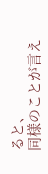ると、
同様のことが言え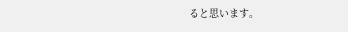ると思います。